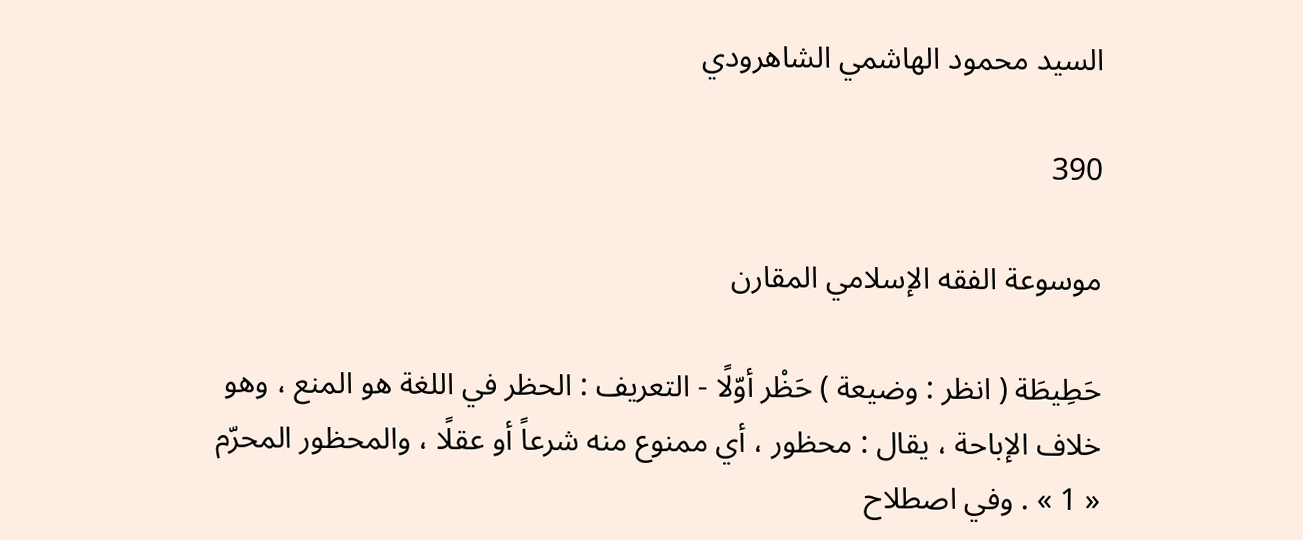السيد محمود الهاشمي الشاهرودي

390

موسوعة الفقه الإسلامي المقارن

حَطِيطَة ( انظر : وضيعة ) حَظْر أوّلًا - التعريف : الحظر في اللغة هو المنع ، وهو خلاف الإباحة ، يقال : محظور ، أي ممنوع منه شرعاً أو عقلًا ، والمحظور المحرّم « 1 » . وفي اصطلاح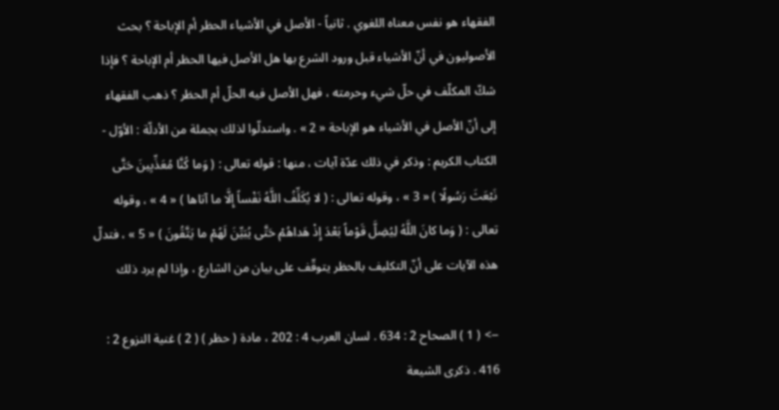الفقهاء هو نفس معناه اللغوي . ثانياً - الأصل في الأشياء الحظر أم الإباحة ؟ بحث الأصوليون في أنّ الأشياء قبل ورود الشرع بها هل الأصل فيها الحظر أم الإباحة ؟ فإذا شكّ المكلّف في حلّ شيء وحرمته ، فهل الأصل فيه الحلّ أم الحظر ؟ ذهب الفقهاء إلى أنّ الأصل في الأشياء هو الإباحة « 2 » . واستدلّوا لذلك بجملة من الأدلّة : الأوّل - الكتاب الكريم : وذكر في ذلك عدّة آيات ، منها : قوله تعالى : ( وَما كُنَّا مُعَذِّبِينَ حَتَّى نَبْعَثَ رَسُولًا ) « 3 » ، وقوله تعالى : ( لا يُكَلِّفُ اللَّهُ نَفْساً إِلَّا ما آتاها ) « 4 » ، وقوله تعالى : ( وَما كانَ اللَّهُ لِيُضِلَّ قَوْماً بَعْدَ إِذْ هَداهُمْ حَتَّى يُبَيِّنَ لَهُمْ ما يَتَّقُونَ ) « 5 » ، فتدلّ هذه الآيات على أنّ التكليف بالحظر يتوقّف على بيان من الشارع ، وإذا لم يرد ذلك

--> ( 1 ) الصحاح 2 : 634 . لسان العرب 4 : 202 ، مادة ( حظر ) ( 2 ) غنية النزوع 2 : 416 . ذكرى الشيعة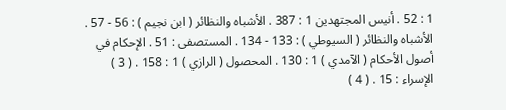1 : 52 . أنيس المجتهدين 1 : 387 . الأشباه والنظائر ( ابن نجيم ) : 56 - 57 . الأشباه والنظائر ( السيوطي ) : 133 - 134 . المستصفى : 51 . الإحكام في أصول الأحكام ( الآمدي ) 1 : 130 . المحصول ( الرازي ) 1 : 158 . ( 3 ) الإسراء : 15 . ( 4 )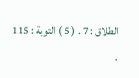الطلاق : 7 . ( 5 ) التوبة : 115 .